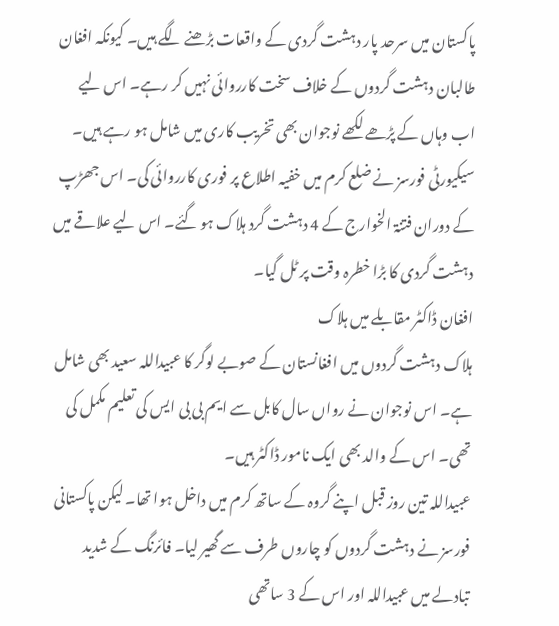پاکستان میں سرحد پار دہشت گردی کے واقعات بڑھنے لگے ہیں۔ کیونکہ افغان طالبان دہشت گردوں کے خلاف سخت کارروائی نہیں کر رہے۔ اس لیے اب وہاں کے پڑھے لکھے نوجوان بھی تخریب کاری میں شامل ہو رہے ہیں۔
سیکیورٹی فورسز نے ضلع کرم میں خفیہ اطلاع پر فوری کارروائی کی۔ اس جھڑپ کے دوران فتنۃ الخوارج کے 4 دہشت گرد ہلاک ہو گئے۔ اس لیے علاقے میں دہشت گردی کا بڑا خطرہ وقت پر ٹل گیا۔
افغان ڈاکٹر مقابلے میں ہلاک
ہلاک دہشت گردوں میں افغانستان کے صوبے لوگر کا عبیداللہ سعید بھی شامل ہے۔ اس نوجوان نے رواں سال کابل سے ایم بی بی ایس کی تعلیم مکمل کی تھی۔ اس کے والد بھی ایک نامور ڈاکٹر ہیں۔
عبیداللہ تین روز قبل اپنے گروہ کے ساتھ کرم میں داخل ہوا تھا۔ لیکن پاکستانی فورسز نے دہشت گردوں کو چاروں طرف سے گھیر لیا۔ فائرنگ کے شدید تبادلے میں عبیداللہ اور اس کے 3 ساتھی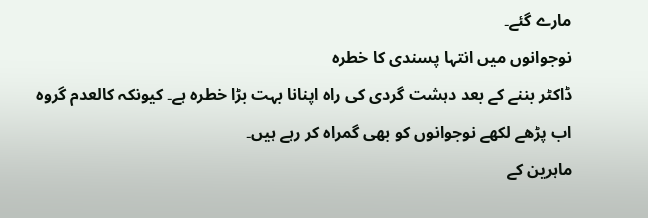مارے گئے۔
نوجوانوں میں انتہا پسندی کا خطرہ
ڈاکٹر بننے کے بعد دہشت گردی کی راہ اپنانا بہت بڑا خطرہ ہے۔ کیونکہ کالعدم گروہ اب پڑھے لکھے نوجوانوں کو بھی گمراہ کر رہے ہیں۔
ماہرین کے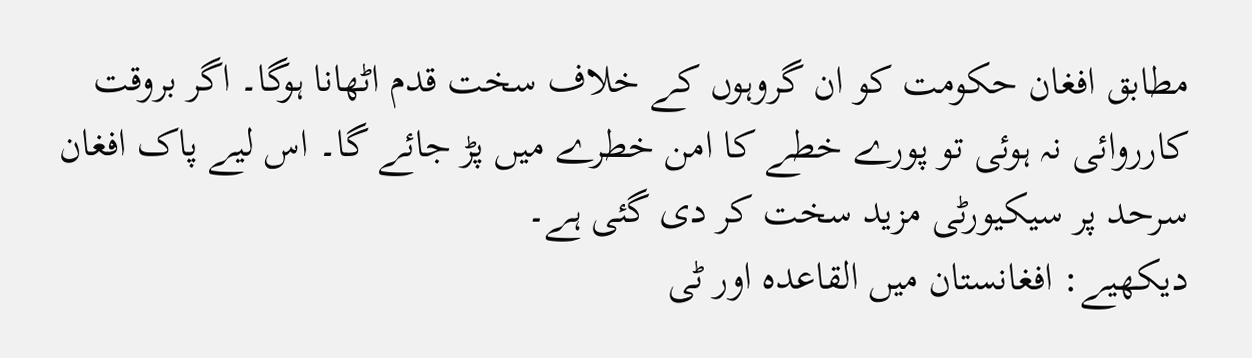مطابق افغان حکومت کو ان گروہوں کے خلاف سخت قدم اٹھانا ہوگا۔ اگر بروقت کارروائی نہ ہوئی تو پورے خطے کا امن خطرے میں پڑ جائے گا۔ اس لیے پاک افغان سرحد پر سیکیورٹی مزید سخت کر دی گئی ہے۔
دیکھیے: افغانستان میں القاعدہ اور ٹی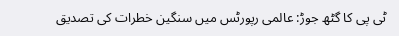ٹی پی کا گٹھ جوڑ: عالمی رپورٹس میں سنگین خطرات کی تصدیق